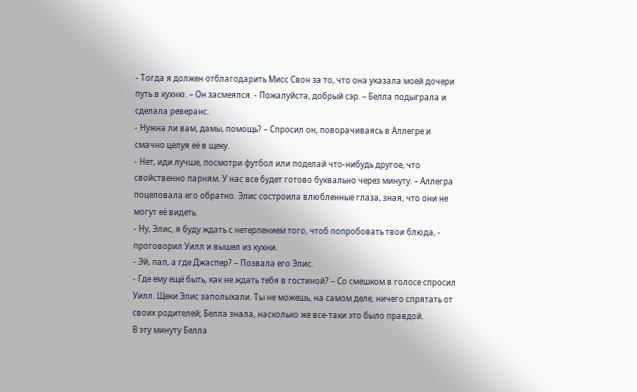- Тогда я должен отблагодарить Мисс Свон за то, что она указала моей дочери путь в кухню. – Он засмеялся. - Пожалуйста, добрый сэр. – Белла подыграла и сделала реверанс.
- Нужна ли вам, дамы, помощь? – Спросил он, поворачиваясь в Аллегре и смачно целуя её в щеку.
- Нет, иди лучше, посмотри футбол или поделай что-нибудь другое, что свойственно парням. У нас все будет готово буквально через минуту. – Аллегра поцеловала его обратно. Элис состроила влюбленные глаза, зная, что они не могут её видеть.
- Ну, Элис, я буду ждать с нетерпением того, чтоб попробовать твои блюда, - проговорил Уилл и вышел из кухни.
- Эй, пап, а где Джаспер? – Позвала его Элис.
- Где ему ещё быть, как не ждать тебя в гостиной? – Со смешком в голосе спросил Уилл. Щеки Элис заполыхали. Ты не можешь, на самом деле, ничего спрятать от своих родителей; Белла знала, насколько же все-таки это было правдой.
В эту минуту Белла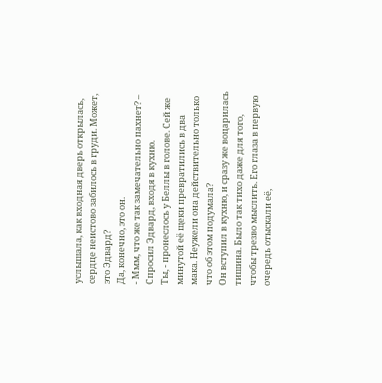услышала, как входная дверь открылась, сердце неистово забилось в груди. Может, это Эдвард?
Да, конечно, это он.
- Ммм, что же так замечательно пахнет? – Спросил Эдвард, входя в кухню.
Ты, - пронеслось у Беллы в голове. Сей же минутой её щеки превратились в два мака. Неужели она действительно только что об этом подумала?
Он вступил в кухню, и сразу же воцарилась тишина. Было так тихо даже для того, чтобы трезво мыслить. Его глаза в первую очередь отыскали её,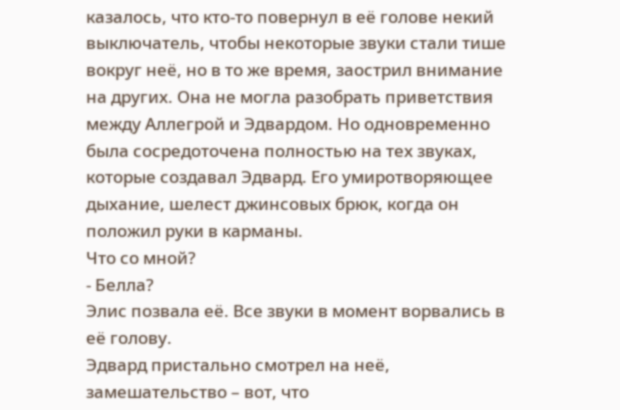казалось, что кто-то повернул в её голове некий выключатель, чтобы некоторые звуки стали тише вокруг неё, но в то же время, заострил внимание на других. Она не могла разобрать приветствия между Аллегрой и Эдвардом. Но одновременно была сосредоточена полностью на тех звуках, которые создавал Эдвард. Его умиротворяющее дыхание, шелест джинсовых брюк, когда он положил руки в карманы.
Что со мной?
- Белла?
Элис позвала её. Все звуки в момент ворвались в её голову.
Эдвард пристально смотрел на неё, замешательство – вот, что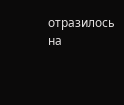отразилось на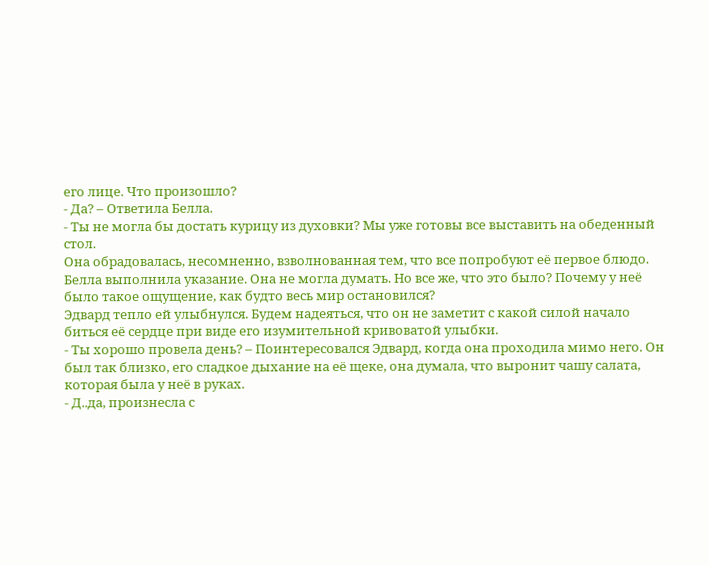его лице. Что произошло?
- Да? – Ответила Белла.
- Ты не могла бы достать курицу из духовки? Мы уже готовы все выставить на обеденный стол.
Она обрадовалась, несомненно, взволнованная тем, что все попробуют её первое блюдо.
Белла выполнила указание. Она не могла думать. Но все же, что это было? Почему у неё было такое ощущение, как будто весь мир остановился?
Эдвард тепло ей улыбнулся. Будем надеяться, что он не заметит с какой силой начало биться её сердце при виде его изумительной кривоватой улыбки.
- Ты хорошо провела день? – Поинтересовался Эдвард, когда она проходила мимо него. Он был так близко, его сладкое дыхание на её щеке, она думала, что выронит чашу салата, которая была у неё в руках.
- Д..да, произнесла с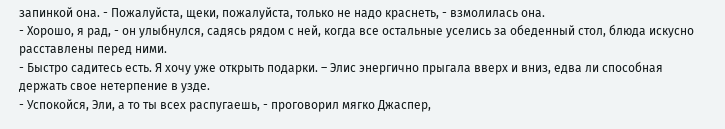запинкой она. - Пожалуйста, щеки, пожалуйста, только не надо краснеть, - взмолилась она.
- Хорошо, я рад, - он улыбнулся, садясь рядом с ней, когда все остальные уселись за обеденный стол, блюда искусно расставлены перед ними.
- Быстро садитесь есть. Я хочу уже открыть подарки. – Элис энергично прыгала вверх и вниз, едва ли способная держать свое нетерпение в узде.
- Успокойся, Эли, а то ты всех распугаешь, - проговорил мягко Джаспер,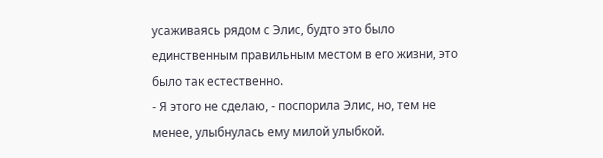усаживаясь рядом с Элис, будто это было единственным правильным местом в его жизни, это было так естественно.
- Я этого не сделаю, - поспорила Элис, но, тем не менее, улыбнулась ему милой улыбкой.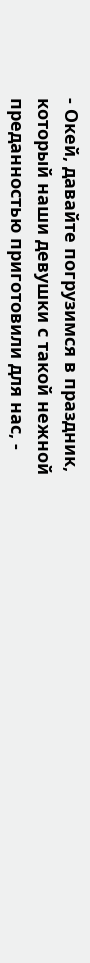- Окей, давайте погрузимся в праздник, который наши девушки с такой нежной преданностью приготовили для нас, -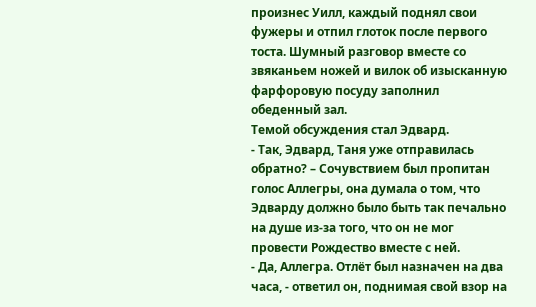произнес Уилл, каждый поднял свои фужеры и отпил глоток после первого тоста. Шумный разговор вместе со звяканьем ножей и вилок об изысканную фарфоровую посуду заполнил обеденный зал.
Темой обсуждения стал Эдвард.
- Так, Эдвард, Таня уже отправилась обратно? – Сочувствием был пропитан голос Аллегры, она думала о том, что Эдварду должно было быть так печально на душе из-за того, что он не мог провести Рождество вместе с ней.
- Да, Аллегра. Отлёт был назначен на два часа, - ответил он, поднимая свой взор на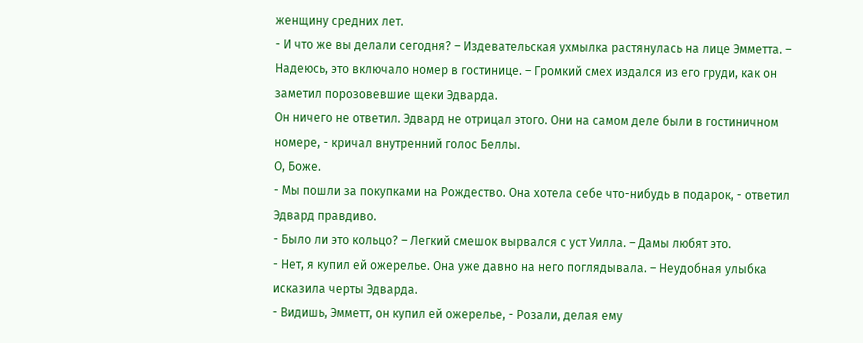женщину средних лет.
- И что же вы делали сегодня? – Издевательская ухмылка растянулась на лице Эмметта. – Надеюсь, это включало номер в гостинице. – Громкий смех издался из его груди, как он заметил порозовевшие щеки Эдварда.
Он ничего не ответил. Эдвард не отрицал этого. Они на самом деле были в гостиничном номере, - кричал внутренний голос Беллы.
О, Боже.
- Мы пошли за покупками на Рождество. Она хотела себе что-нибудь в подарок, - ответил Эдвард правдиво.
- Было ли это кольцо? – Легкий смешок вырвался с уст Уилла. – Дамы любят это.
- Нет, я купил ей ожерелье. Она уже давно на него поглядывала. – Неудобная улыбка исказила черты Эдварда.
- Видишь, Эмметт, он купил ей ожерелье, - Розали, делая ему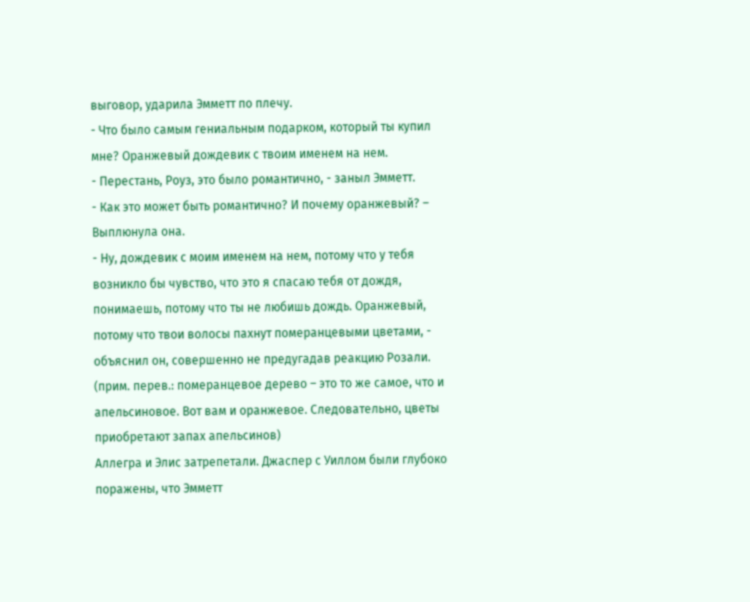выговор, ударила Эмметт по плечу.
- Что было самым гениальным подарком, который ты купил мне? Оранжевый дождевик с твоим именем на нем.
- Перестань, Роуз, это было романтично, - заныл Эмметт.
- Как это может быть романтично? И почему оранжевый? – Выплюнула она.
- Ну, дождевик с моим именем на нем, потому что у тебя возникло бы чувство, что это я спасаю тебя от дождя, понимаешь, потому что ты не любишь дождь. Оранжевый, потому что твои волосы пахнут померанцевыми цветами, - объяснил он, совершенно не предугадав реакцию Розали. (прим. перев.: померанцевое дерево – это то же самое, что и апельсиновое. Вот вам и оранжевое. Следовательно, цветы приобретают запах апельсинов)
Аллегра и Элис затрепетали. Джаспер с Уиллом были глубоко поражены, что Эмметт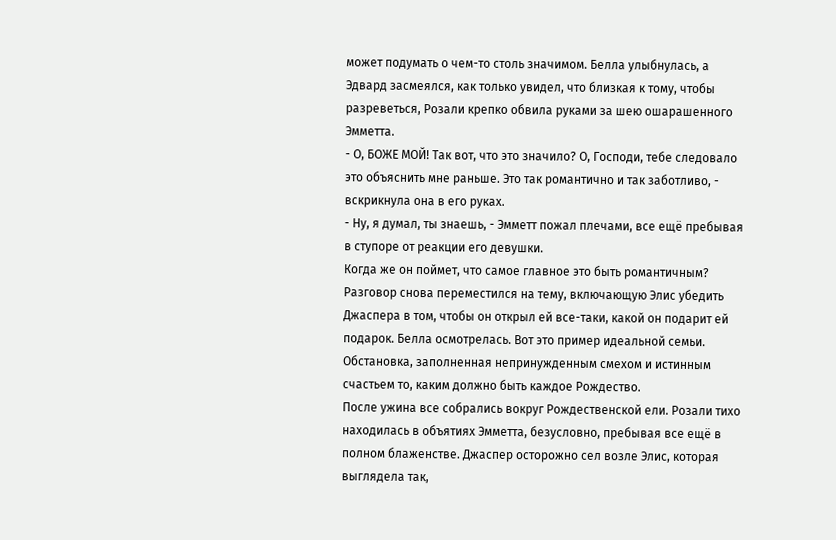может подумать о чем-то столь значимом. Белла улыбнулась, а Эдвард засмеялся, как только увидел, что близкая к тому, чтобы разреветься, Розали крепко обвила руками за шею ошарашенного Эмметта.
- О, БОЖЕ МОЙ! Так вот, что это значило? О, Господи, тебе следовало это объяснить мне раньше. Это так романтично и так заботливо, - вскрикнула она в его руках.
- Ну, я думал, ты знаешь, - Эмметт пожал плечами, все ещё пребывая в ступоре от реакции его девушки.
Когда же он поймет, что самое главное это быть романтичным?
Разговор снова переместился на тему, включающую Элис убедить Джаспера в том, чтобы он открыл ей все-таки, какой он подарит ей подарок. Белла осмотрелась. Вот это пример идеальной семьи. Обстановка, заполненная непринужденным смехом и истинным счастьем то, каким должно быть каждое Рождество.
После ужина все собрались вокруг Рождественской ели. Розали тихо находилась в объятиях Эмметта, безусловно, пребывая все ещё в полном блаженстве. Джаспер осторожно сел возле Элис, которая выглядела так,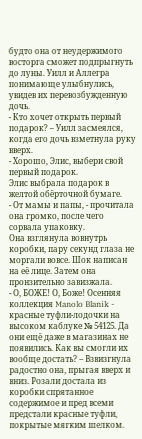будто она от неудержимого восторга сможет подпрыгнуть до луны. Уилл и Аллегра понимающе улыбнулись, увидев их перевозбужденную дочь.
- Кто хочет открыть первый подарок? – Уилл засмеялся, когда его дочь взметнула руку вверх.
- Хорошо, Элис, выбери свой первый подарок.
Элис выбрала подарок в желтой обёрточной бумаге.
- От мамы и папы, - прочитала она громко, после чего сорвала упаковку.
Она взглянула вовнутрь коробки, пару секунд глаза не моргали вовсе. Шок написан на её лице. Затем она пронзительно завизжала.
- О, БОЖЕ! О, Боже! Осенняя коллекция Manolo Blanik - красные туфли-лодочки на высоком каблуке № 54125. Да они ещё даже в магазинах не появились. Как вы смогли их вообще достать? – Взвизгнула радостно она, прыгая вверх и вниз. Розали достала из коробки спрятанное содержимое и пред всеми предстали красные туфли, покрытые мягким шелком.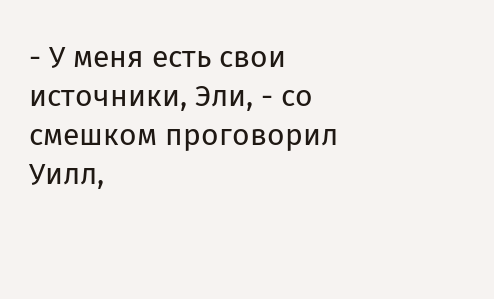- У меня есть свои источники, Эли, - со смешком проговорил Уилл,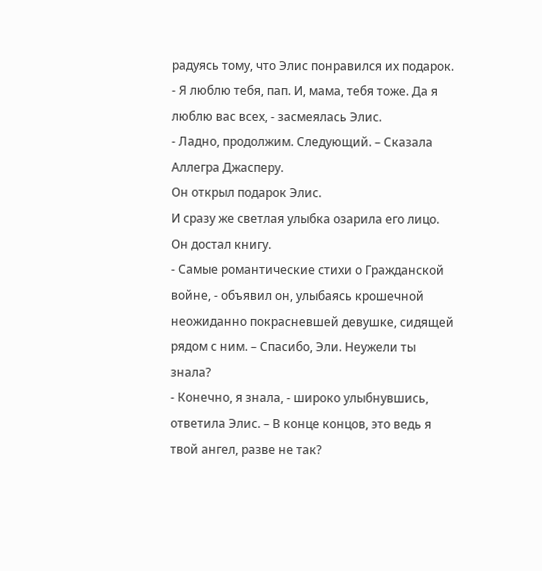радуясь тому, что Элис понравился их подарок.
- Я люблю тебя, пап. И, мама, тебя тоже. Да я люблю вас всех, - засмеялась Элис.
- Ладно, продолжим. Следующий. – Сказала Аллегра Джасперу.
Он открыл подарок Элис.
И сразу же светлая улыбка озарила его лицо. Он достал книгу.
- Самые романтические стихи о Гражданской войне, - объявил он, улыбаясь крошечной неожиданно покрасневшей девушке, сидящей рядом с ним. – Спасибо, Эли. Неужели ты знала?
- Конечно, я знала, - широко улыбнувшись, ответила Элис. – В конце концов, это ведь я твой ангел, разве не так?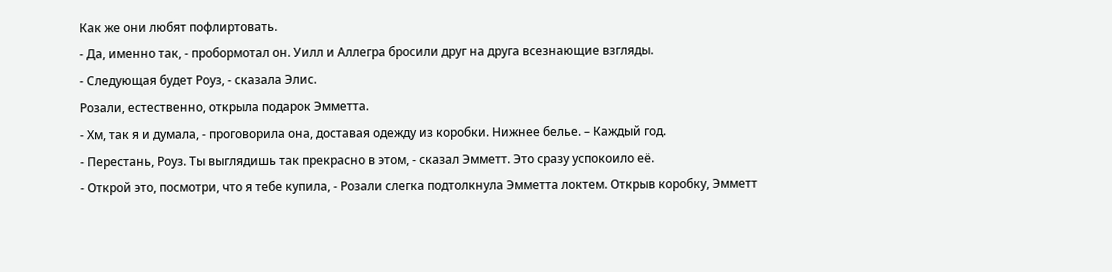Как же они любят пофлиртовать.
- Да, именно так, - пробормотал он. Уилл и Аллегра бросили друг на друга всезнающие взгляды.
- Следующая будет Роуз, - сказала Элис.
Розали, естественно, открыла подарок Эмметта.
- Хм, так я и думала, - проговорила она, доставая одежду из коробки. Нижнее белье. – Каждый год.
- Перестань, Роуз. Ты выглядишь так прекрасно в этом, - сказал Эмметт. Это сразу успокоило её.
- Открой это, посмотри, что я тебе купила, - Розали слегка подтолкнула Эмметта локтем. Открыв коробку, Эмметт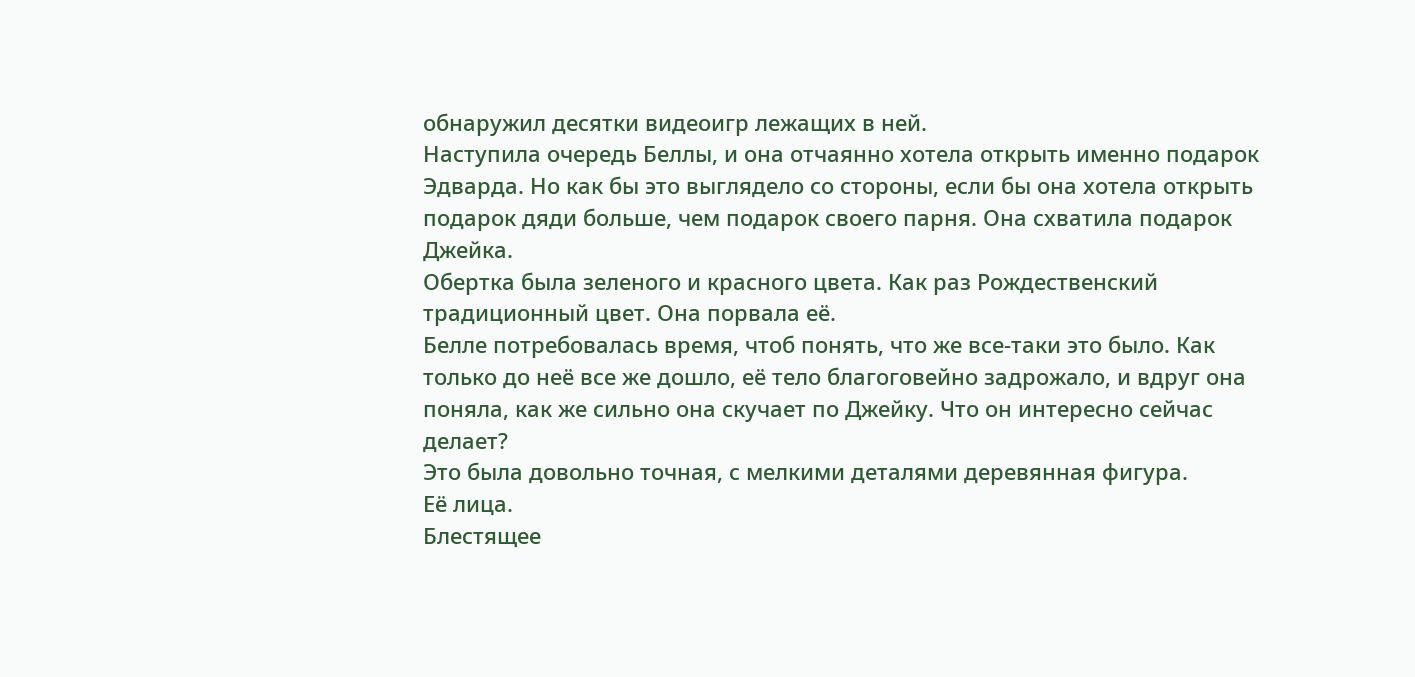обнаружил десятки видеоигр лежащих в ней.
Наступила очередь Беллы, и она отчаянно хотела открыть именно подарок Эдварда. Но как бы это выглядело со стороны, если бы она хотела открыть подарок дяди больше, чем подарок своего парня. Она схватила подарок Джейка.
Обертка была зеленого и красного цвета. Как раз Рождественский традиционный цвет. Она порвала её.
Белле потребовалась время, чтоб понять, что же все-таки это было. Как только до неё все же дошло, её тело благоговейно задрожало, и вдруг она поняла, как же сильно она скучает по Джейку. Что он интересно сейчас делает?
Это была довольно точная, с мелкими деталями деревянная фигура.
Её лица.
Блестящее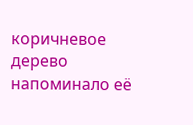коричневое дерево напоминало её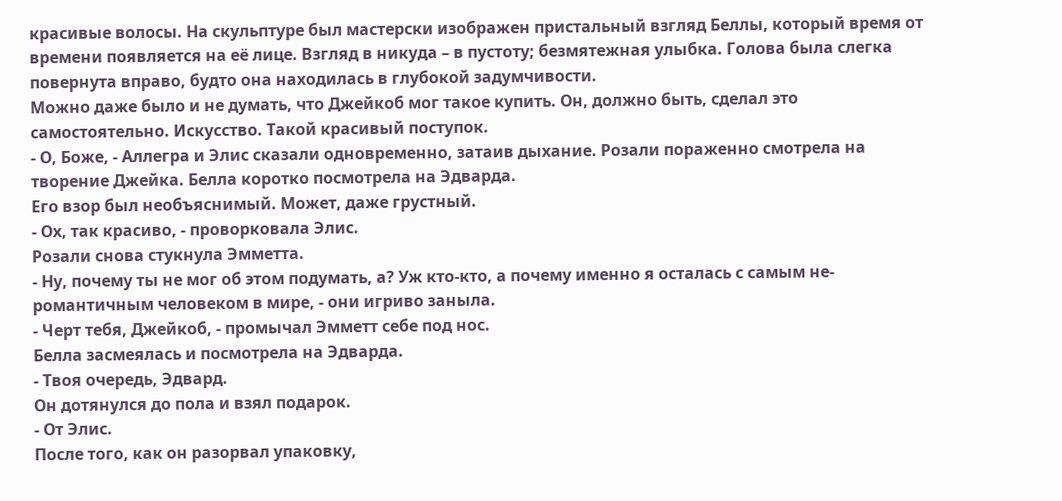красивые волосы. На скульптуре был мастерски изображен пристальный взгляд Беллы, который время от времени появляется на её лице. Взгляд в никуда – в пустоту; безмятежная улыбка. Голова была слегка повернута вправо, будто она находилась в глубокой задумчивости.
Можно даже было и не думать, что Джейкоб мог такое купить. Он, должно быть, сделал это самостоятельно. Искусство. Такой красивый поступок.
- О, Боже, - Аллегра и Элис сказали одновременно, затаив дыхание. Розали пораженно смотрела на творение Джейка. Белла коротко посмотрела на Эдварда.
Его взор был необъяснимый. Может, даже грустный.
- Ох, так красиво, - проворковала Элис.
Розали снова стукнула Эмметта.
- Ну, почему ты не мог об этом подумать, а? Уж кто-кто, а почему именно я осталась с самым не-романтичным человеком в мире, - они игриво заныла.
- Черт тебя, Джейкоб, - промычал Эмметт себе под нос.
Белла засмеялась и посмотрела на Эдварда.
- Твоя очередь, Эдвард.
Он дотянулся до пола и взял подарок.
- От Элис.
После того, как он разорвал упаковку,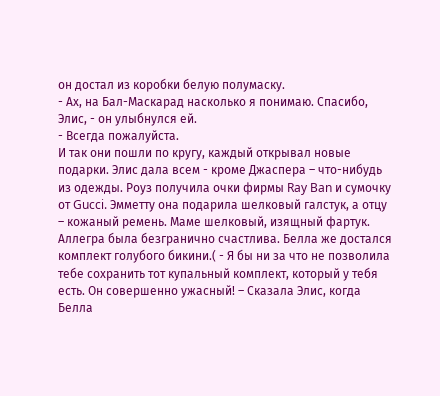он достал из коробки белую полумаску.
- Ах, на Бал-Маскарад насколько я понимаю. Спасибо, Элис, - он улыбнулся ей.
- Всегда пожалуйста.
И так они пошли по кругу, каждый открывал новые подарки. Элис дала всем - кроме Джаспера – что-нибудь из одежды. Роуз получила очки фирмы Ray Ban и сумочку от Gucci. Эмметту она подарила шелковый галстук, а отцу – кожаный ремень. Маме шелковый, изящный фартук. Аллегра была безгранично счастлива. Белла же достался комплект голубого бикини.( - Я бы ни за что не позволила тебе сохранить тот купальный комплект, который у тебя есть. Он совершенно ужасный! – Сказала Элис, когда Белла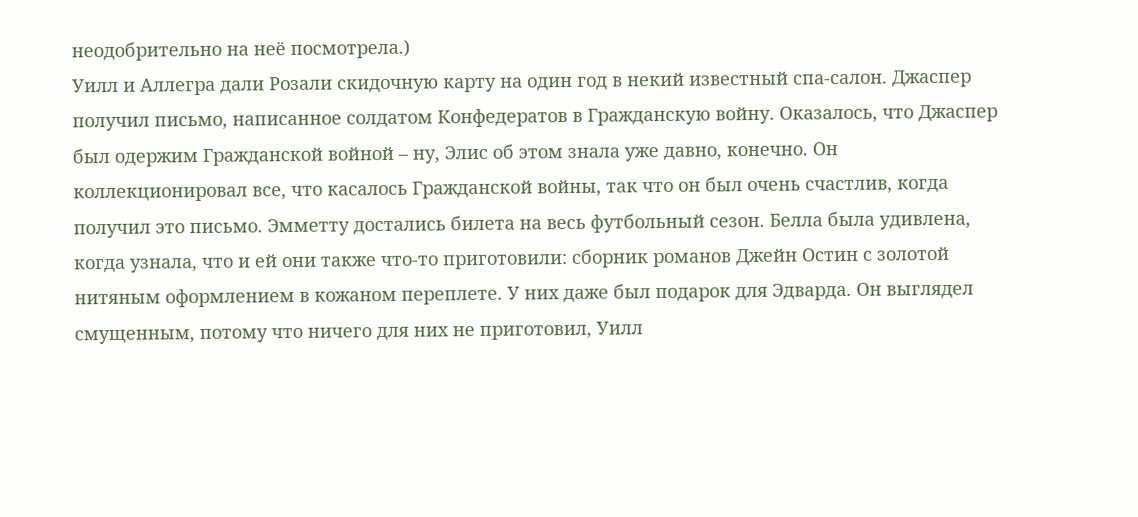неодобрительно на неё посмотрела.)
Уилл и Аллегра дали Розали скидочную карту на один год в некий известный спа-салон. Джаспер получил письмо, написанное солдатом Конфедератов в Гражданскую войну. Оказалось, что Джаспер был одержим Гражданской войной – ну, Элис об этом знала уже давно, конечно. Он коллекционировал все, что касалось Гражданской войны, так что он был очень счастлив, когда получил это письмо. Эмметту достались билета на весь футбольный сезон. Белла была удивлена, когда узнала, что и ей они также что-то приготовили: сборник романов Джейн Остин с золотой нитяным оформлением в кожаном переплете. У них даже был подарок для Эдварда. Он выглядел смущенным, потому что ничего для них не приготовил, Уилл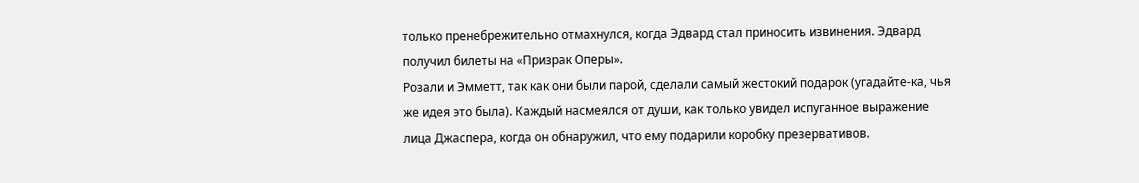только пренебрежительно отмахнулся, когда Эдвард стал приносить извинения. Эдвард получил билеты на «Призрак Оперы».
Розали и Эмметт, так как они были парой, сделали самый жестокий подарок (угадайте-ка, чья же идея это была). Каждый насмеялся от души, как только увидел испуганное выражение лица Джаспера, когда он обнаружил, что ему подарили коробку презервативов.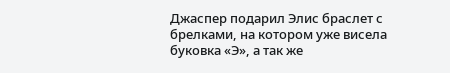Джаспер подарил Элис браслет с брелками, на котором уже висела буковка «Э», а так же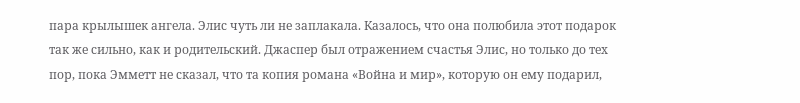пара крылышек ангела. Элис чуть ли не заплакала. Казалось, что она полюбила этот подарок так же сильно, как и родительский. Джаспер был отражением счастья Элис, но только до тех пор, пока Эмметт не сказал, что та копия романа «Война и мир», которую он ему подарил,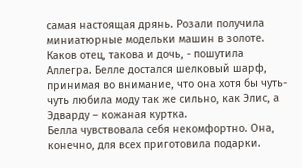самая настоящая дрянь. Розали получила миниатюрные модельки машин в золоте. Каков отец, такова и дочь, - пошутила Аллегра. Белле достался шелковый шарф, принимая во внимание, что она хотя бы чуть-чуть любила моду так же сильно, как Элис, а Эдварду – кожаная куртка.
Белла чувствовала себя некомфортно. Она, конечно, для всех приготовила подарки.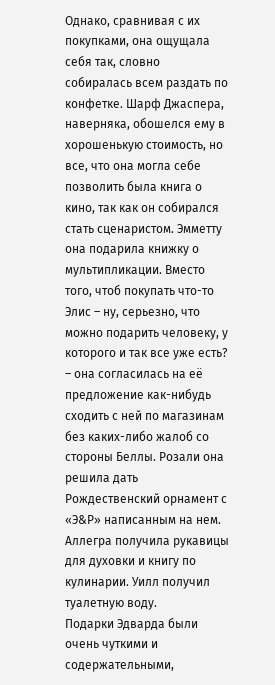Однако, сравнивая с их покупками, она ощущала себя так, словно собиралась всем раздать по конфетке. Шарф Джаспера, наверняка, обошелся ему в хорошенькую стоимость, но все, что она могла себе позволить была книга о кино, так как он собирался стать сценаристом. Эмметту она подарила книжку о мультипликации. Вместо того, чтоб покупать что-то Элис – ну, серьезно, что можно подарить человеку, у которого и так все уже есть? – она согласилась на её предложение как-нибудь сходить с ней по магазинам без каких-либо жалоб со стороны Беллы. Розали она решила дать Рождественский орнамент с «Э&Р» написанным на нем. Аллегра получила рукавицы для духовки и книгу по кулинарии. Уилл получил туалетную воду.
Подарки Эдварда были очень чуткими и содержательными,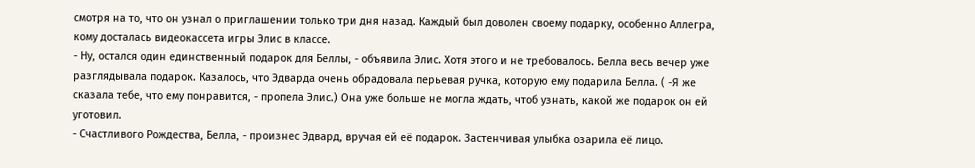смотря на то, что он узнал о приглашении только три дня назад. Каждый был доволен своему подарку, особенно Аллегра, кому досталась видеокассета игры Элис в классе.
- Ну, остался один единственный подарок для Беллы, - объявила Элис. Хотя этого и не требовалось. Белла весь вечер уже разглядывала подарок. Казалось, что Эдварда очень обрадовала перьевая ручка, которую ему подарила Белла. ( -Я же сказала тебе, что ему понравится, - пропела Элис.) Она уже больше не могла ждать, чтоб узнать, какой же подарок он ей уготовил.
- Счастливого Рождества, Белла, - произнес Эдвард, вручая ей её подарок. Застенчивая улыбка озарила её лицо.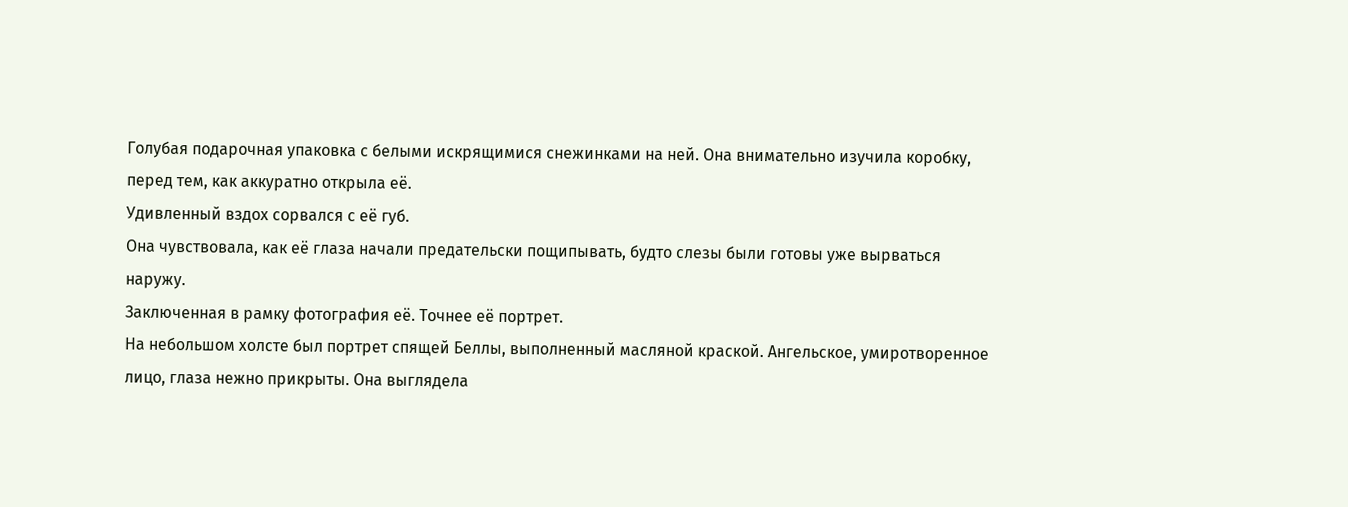Голубая подарочная упаковка с белыми искрящимися снежинками на ней. Она внимательно изучила коробку, перед тем, как аккуратно открыла её.
Удивленный вздох сорвался с её губ.
Она чувствовала, как её глаза начали предательски пощипывать, будто слезы были готовы уже вырваться наружу.
Заключенная в рамку фотография её. Точнее её портрет.
На небольшом холсте был портрет спящей Беллы, выполненный масляной краской. Ангельское, умиротворенное лицо, глаза нежно прикрыты. Она выглядела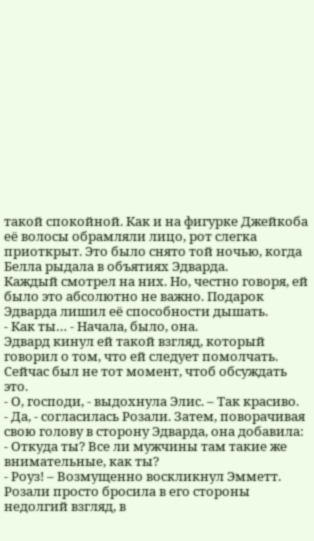такой спокойной. Как и на фигурке Джейкоба её волосы обрамляли лицо, рот слегка приоткрыт. Это было снято той ночью, когда Белла рыдала в объятиях Эдварда.
Каждый смотрел на них. Но, честно говоря, ей было это абсолютно не важно. Подарок Эдварда лишил её способности дышать.
- Как ты… - Начала, было, она.
Эдвард кинул ей такой взгляд, который говорил о том, что ей следует помолчать. Сейчас был не тот момент, чтоб обсуждать это.
- О, господи, - выдохнула Элис. – Так красиво.
- Да, - согласилась Розали. Затем, поворачивая свою голову в сторону Эдварда, она добавила:
- Откуда ты? Все ли мужчины там такие же внимательные, как ты?
- Роуз! – Возмущенно воскликнул Эмметт. Розали просто бросила в его стороны недолгий взгляд, в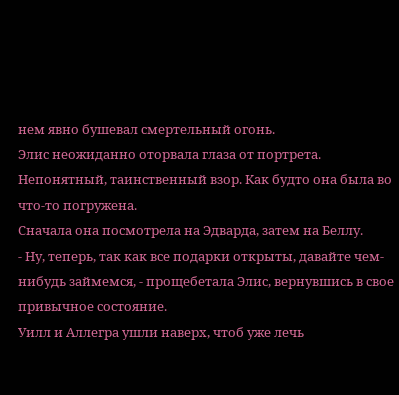нем явно бушевал смертельный огонь.
Элис неожиданно оторвала глаза от портрета. Непонятный, таинственный взор. Как будто она была во что-то погружена.
Сначала она посмотрела на Эдварда, затем на Беллу.
- Ну, теперь, так как все подарки открыты, давайте чем-нибудь займемся, - прощебетала Элис, вернувшись в свое привычное состояние.
Уилл и Аллегра ушли наверх, чтоб уже лечь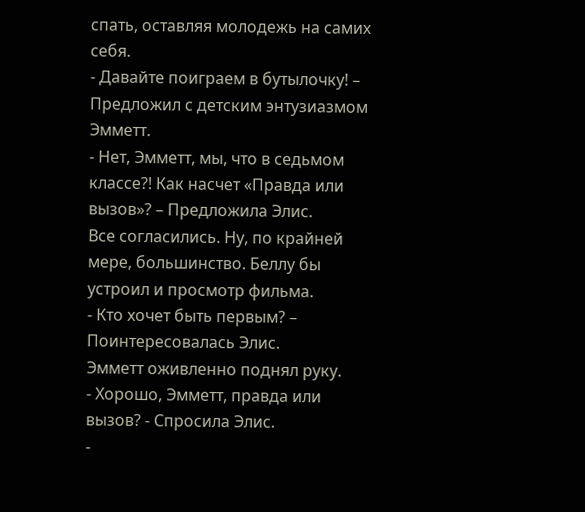спать, оставляя молодежь на самих себя.
- Давайте поиграем в бутылочку! – Предложил с детским энтузиазмом Эмметт.
- Нет, Эмметт, мы, что в седьмом классе?! Как насчет «Правда или вызов»? – Предложила Элис.
Все согласились. Ну, по крайней мере, большинство. Беллу бы устроил и просмотр фильма.
- Кто хочет быть первым? – Поинтересовалась Элис.
Эмметт оживленно поднял руку.
- Хорошо, Эмметт, правда или вызов? - Спросила Элис.
-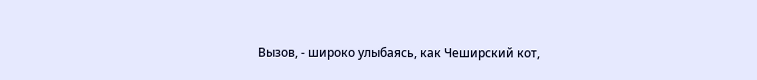Вызов, - широко улыбаясь, как Чеширский кот,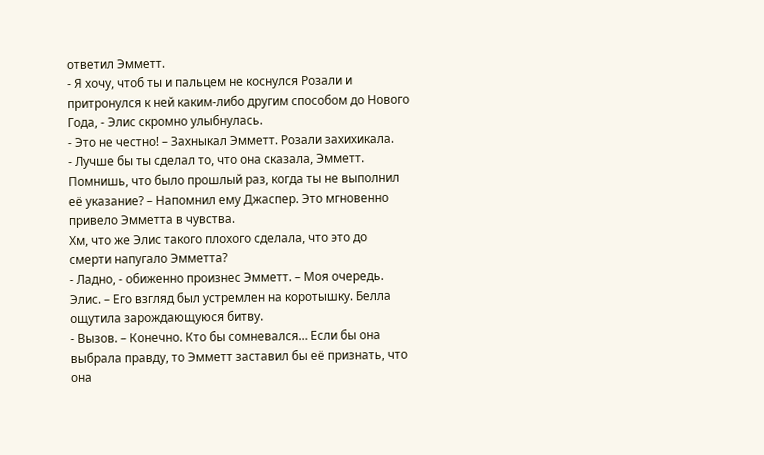ответил Эмметт.
- Я хочу, чтоб ты и пальцем не коснулся Розали и притронулся к ней каким-либо другим способом до Нового Года, - Элис скромно улыбнулась.
- Это не честно! – Захныкал Эмметт. Розали захихикала.
- Лучше бы ты сделал то, что она сказала, Эмметт. Помнишь, что было прошлый раз, когда ты не выполнил её указание? – Напомнил ему Джаспер. Это мгновенно привело Эмметта в чувства.
Хм, что же Элис такого плохого сделала, что это до смерти напугало Эмметта?
- Ладно, - обиженно произнес Эмметт. – Моя очередь. Элис. – Его взгляд был устремлен на коротышку. Белла ощутила зарождающуюся битву.
- Вызов. – Конечно. Кто бы сомневался… Если бы она выбрала правду, то Эмметт заставил бы её признать, что она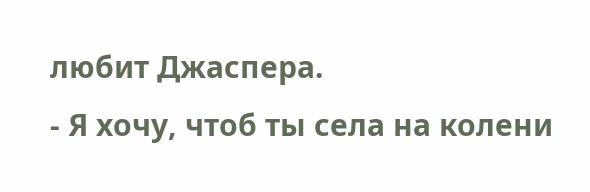любит Джаспера.
- Я хочу, чтоб ты села на колени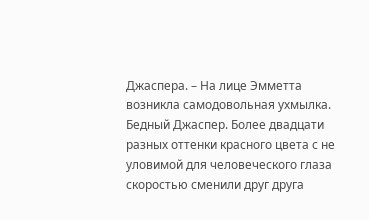Джаспера. – На лице Эмметта возникла самодовольная ухмылка.
Бедный Джаспер. Более двадцати разных оттенки красного цвета с не уловимой для человеческого глаза скоростью сменили друг друга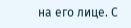на его лице. С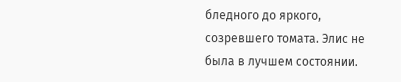бледного до яркого, созревшего томата. Элис не была в лучшем состоянии.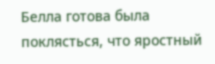Белла готова была поклясться, что яростный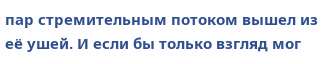пар стремительным потоком вышел из её ушей. И если бы только взгляд мог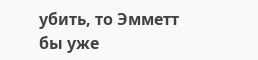убить, то Эмметт бы уже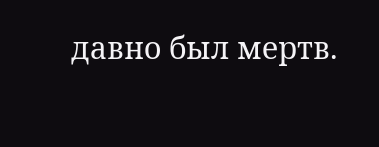давно был мертв.